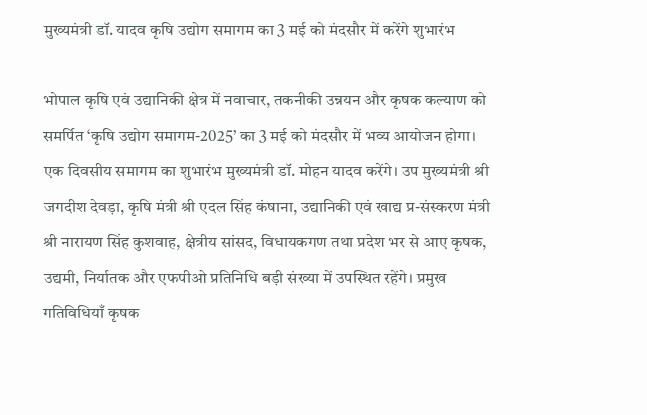मुख्यमंत्री डॉ. यादव कृषि उद्योग समागम का 3 मई को मंदसौर में करेंगे शुभारंभ

भोपाल कृषि एवं उद्यानिकी क्षेत्र में नवाचार, तकनीकी उन्नयन और कृषक कल्याण को समर्पित ‘कृषि उद्योग समागम-2025’ का 3 मई को मंदसौर में भव्य आयोजन होगा। एक दिवसीय समागम का शुभारंभ मुख्यमंत्री डॉ. मोहन यादव करेंगे। उप मुख्यमंत्री श्री जगदीश देवड़ा, कृषि मंत्री श्री एदल सिंह कंषाना, उद्यानिकी एवं खाद्य प्र-संस्करण मंत्री श्री नारायण सिंह कुशवाह, क्षेत्रीय सांसद, विधायकगण तथा प्रदेश भर से आए कृषक, उद्यमी, निर्यातक और एफपीओ प्रतिनिधि बड़ी संख्या में उपस्थित रहेंगे। प्रमुख गतिविधियाँ कृषक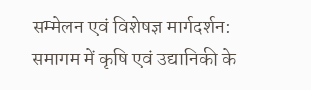सम्मेलन एवं विशेषज्ञ मार्गदर्शन: समागम में कृषि एवं उद्यानिकी के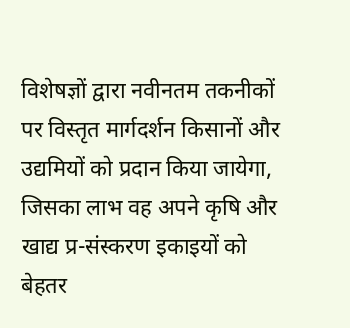विशेषज्ञों द्वारा नवीनतम तकनीकों पर विस्तृत मार्गदर्शन किसानों और उद्यमियों को प्रदान किया जायेगा, जिसका लाभ वह अपने कृषि और खाद्य प्र-संस्करण इकाइयों को बेहतर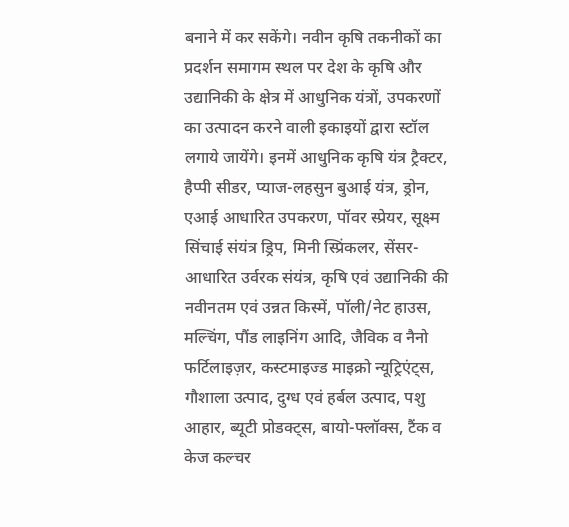बनाने में कर सकेंगे। नवीन कृषि तकनीकों का प्रदर्शन समागम स्थल पर देश के कृषि और उद्यानिकी के क्षेत्र में आधुनिक यंत्रों, उपकरणों का उत्पादन करने वाली इकाइयों द्वारा स्टॉल लगाये जायेंगे। इनमें आधुनिक कृषि यंत्र ट्रैक्टर, हैप्पी सीडर, प्याज-लहसुन बुआई यंत्र, ड्रोन, एआई आधारित उपकरण, पॉवर स्प्रेयर, सूक्ष्म सिंचाई संयंत्र ड्रिप, मिनी स्प्रिंकलर, सेंसर-आधारित उर्वरक संयंत्र, कृषि एवं उद्यानिकी की नवीनतम एवं उन्नत किस्में, पॉली/नेट हाउस, मल्चिंग, पौंड लाइनिंग आदि, जैविक व नैनो फर्टिलाइज़र, कस्टमाइज्ड माइक्रो न्यूट्रिएंट्स, गौशाला उत्पाद, दुग्ध एवं हर्बल उत्पाद, पशु आहार, ब्यूटी प्रोडक्ट्स, बायो-फ्लॉक्स, टैंक व केज कल्चर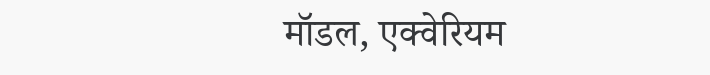मॉडल, एक्वेरियम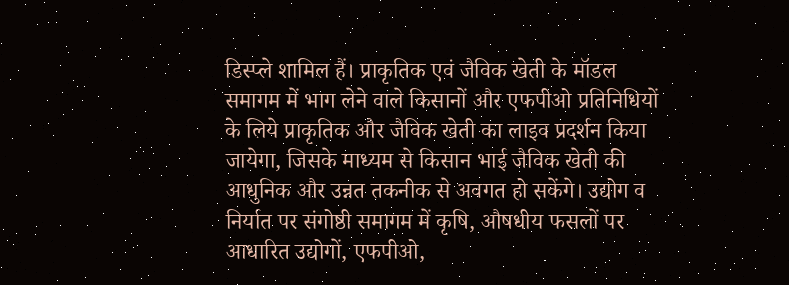डिस्प्ले शामिल हैं। प्राकृतिक एवं जैविक खेती के मॉडल समागम में भाग लेने वाले किसानों और एफपीओ प्रतिनिधियों के लिये प्राकृतिक और जैविक खेती का लाइव प्रदर्शन किया जायेगा, जिसके माध्यम से किसान भाई जैविक खेती की आधुनिक और उन्नत तकनीक से अवगत हो सकेंगे। उद्योग व निर्यात पर संगोष्ठी समागम में कृषि, औषधीय फसलों पर आधारित उद्योगों, एफपीओ,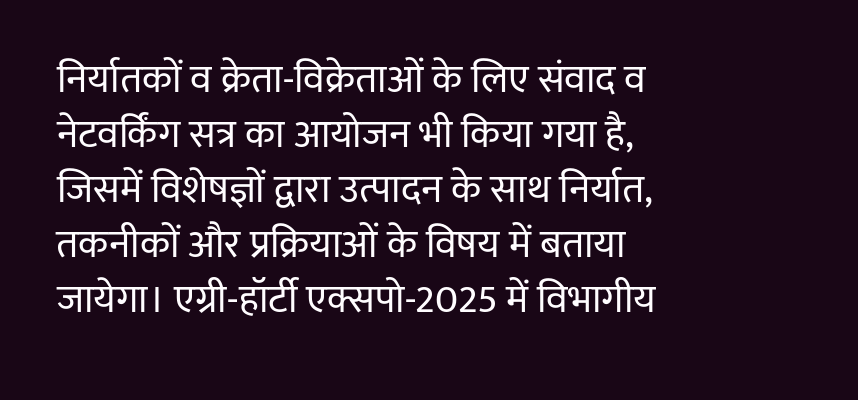निर्यातकों व क्रेता-विक्रेताओं के लिए संवाद व नेटवर्किंग सत्र का आयोजन भी किया गया है, जिसमें विशेषज्ञों द्वारा उत्पादन के साथ निर्यात, तकनीकों और प्रक्रियाओं के विषय में बताया जायेगा। एग्री-हॉर्टी एक्सपो-2025 में विभागीय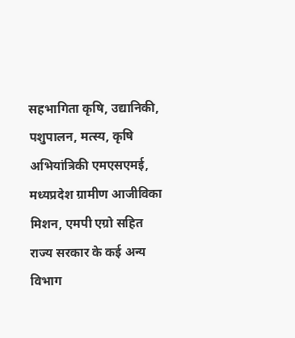सहभागिता कृषि, उद्यानिकी, पशुपालन, मत्स्य, कृषि अभियांत्रिकी एमएसएमई, मध्यप्रदेश ग्रामीण आजीविका मिशन, एमपी एग्रो सहित राज्य सरकार के कई अन्य विभाग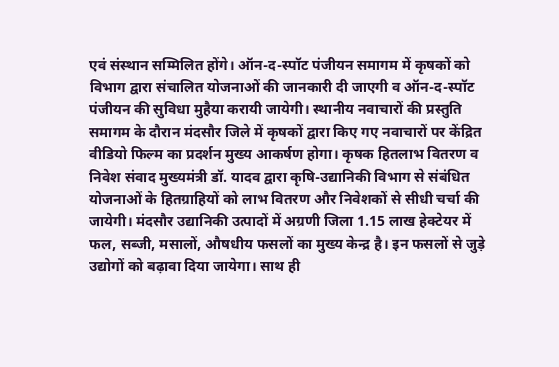एवं संस्थान सम्मिलित होंगे। ऑन-द-स्पॉट पंजीयन समागम में कृषकों को विभाग द्वारा संचालित योजनाओं की जानकारी दी जाएगी व ऑन-द-स्पॉट पंजीयन की सुविधा मुहैया करायी जायेगी। स्थानीय नवाचारों की प्रस्तुति समागम के दौरान मंदसौर जिले में कृषकों द्वारा किए गए नवाचारों पर केंद्रित वीडियो फिल्म का प्रदर्शन मुख्य आकर्षण होगा। कृषक हितलाभ वितरण व निवेश संवाद मुख्यमंत्री डॉ. यादव द्वारा कृषि-उद्यानिकी विभाग से संबंधित योजनाओं के हितग्राहियों को लाभ वितरण और निवेशकों से सीधी चर्चा की जायेगी। मंदसौर उद्यानिकी उत्पादों में अग्रणी जिला 1.15 लाख हेक्टेयर में फल, सब्जी, मसालों, औषधीय फसलों का मुख्य केन्द्र है। इन फसलों से जुड़े उद्योगों को बढ़ावा दिया जायेगा। साथ ही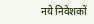नये निवेशकों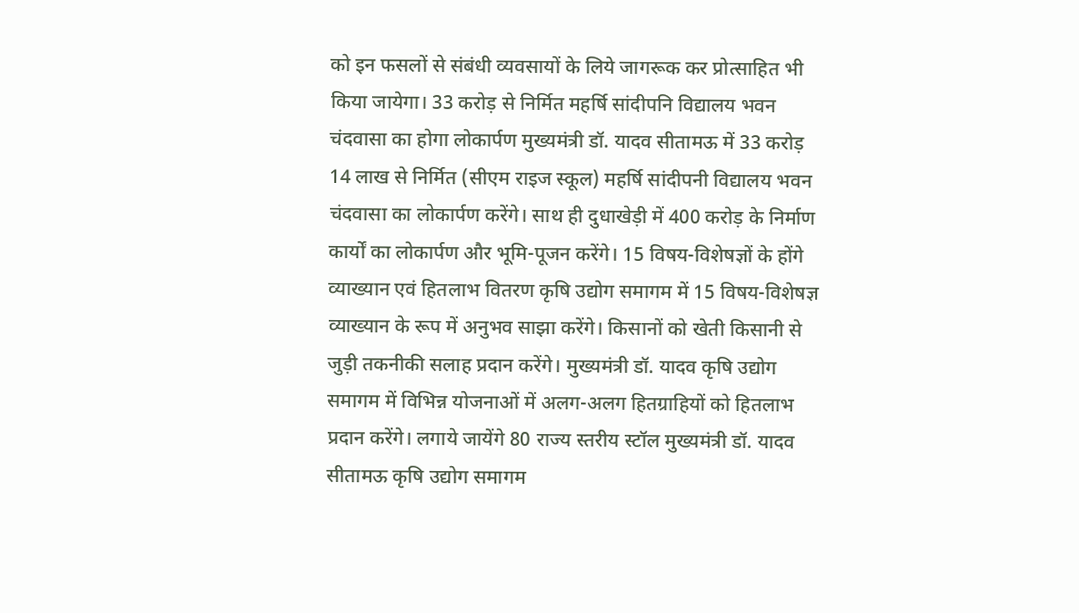को इन फसलों से संबंधी व्यवसायों के लिये जागरूक कर प्रोत्साहित भी किया जायेगा। 33 करोड़ से निर्मित महर्षि सांदीपनि विद्यालय भवन चंदवासा का होगा लोकार्पण मुख्यमंत्री डॉ. यादव सीतामऊ में 33 करोड़ 14 लाख से निर्मित (सीएम राइज स्कूल) महर्षि सांदीपनी विद्यालय भवन चंदवासा का लोकार्पण करेंगे। साथ ही दुधाखेड़ी में 400 करोड़ के निर्माण कार्यों का लोकार्पण और भूमि-पूजन करेंगे। 15 विषय-विशेषज्ञों के होंगे व्याख्यान एवं हितलाभ वितरण कृषि उद्योग समागम में 15 विषय-विशेषज्ञ व्याख्यान के रूप में अनुभव साझा करेंगे। किसानों को खेती किसानी से जुड़ी तकनीकी सलाह प्रदान करेंगे। मुख्यमंत्री डॉ. यादव कृषि उद्योग समागम में विभिन्न योजनाओं में अलग-अलग हितग्राहियों को हितलाभ प्रदान करेंगे। लगाये जायेंगे 80 राज्य स्तरीय स्टॉल मुख्यमंत्री डॉ. यादव सीतामऊ कृषि उद्योग समागम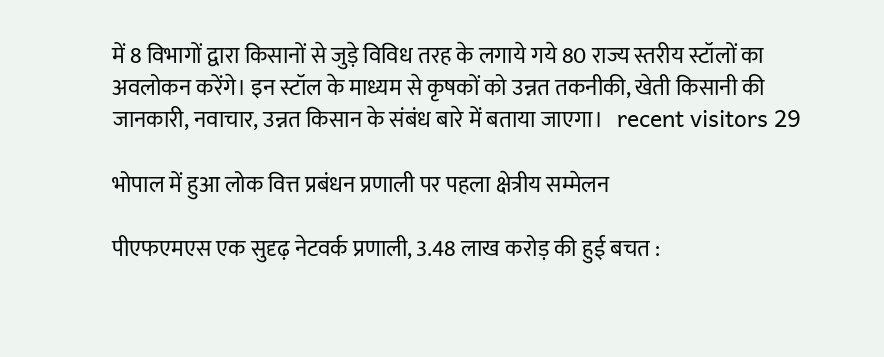में 8 विभागों द्वारा किसानों से जुड़े विविध तरह के लगाये गये 80 राज्य स्तरीय स्टॉलों का अवलोकन करेंगे। इन स्टॉल के माध्यम से कृषकों को उन्नत तकनीकी, खेती किसानी की जानकारी, नवाचार, उन्नत किसान के संबंध बारे में बताया जाएगा।   recent visitors 29

भोपाल में हुआ लोक वित्त प्रबंधन प्रणाली पर पहला क्षेत्रीय सम्मेलन

पीएफएमएस एक सुदृढ़ नेटवर्क प्रणाली, 3.48 लाख करोड़ की हुई बचत :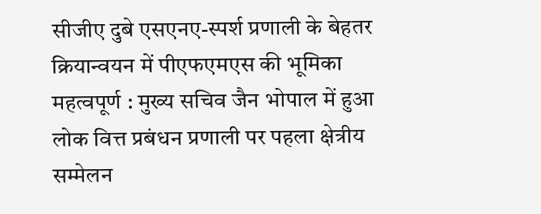सीजीए दुबे एसएनए-स्पर्श प्रणाली के बेहतर क्रियान्वयन में पीएफएमएस की भूमिका महत्वपूर्ण : मुख्य सचिव जैन भोपाल में हुआ लोक वित्त प्रबंधन प्रणाली पर पहला क्षेत्रीय सम्मेलन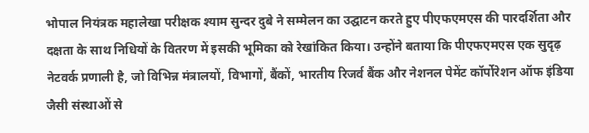भोपाल नियंत्रक महालेखा परीक्षक श्याम सुन्दर दुबे ने सम्मेलन का उद्घाटन करते हुए पीएफएमएस की पारदर्शिता और दक्षता के साथ निधियों के वितरण में इसकी भूमिका को रेखांकित किया। उन्होंने बताया कि पीएफएमएस एक सुदृढ़ नेटवर्क प्रणाली है, जो विभिन्न मंत्रालयों, विभागों, बैंकों, भारतीय रिजर्व बैंक और नेशनल पेमेंट कॉर्पोरेशन ऑफ इंडिया जैसी संस्थाओं से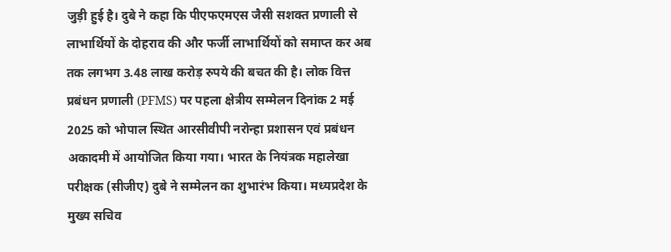जुड़ी हुई है। दुबे ने कहा कि पीएफएमएस जैसी सशक्त प्रणाली से लाभार्थियों के दोहराव की और फर्जी लाभार्थियों को समाप्त कर अब तक लगभग 3.48 लाख करोड़ रुपये की बचत की है। लोक वित्त प्रबंधन प्रणाली (PFMS) पर पहला क्षेत्रीय सम्मेलन दिनांक 2 मई 2025 को भोपाल स्थित आरसीवीपी नरोन्हा प्रशासन एवं प्रबंधन अकादमी में आयोजित किया गया। भारत के नियंत्रक महालेखा परीक्षक (सीजीए) दुबे ने सम्मेलन का शुभारंभ किया। मध्यप्रदेश के मुख्य सचिव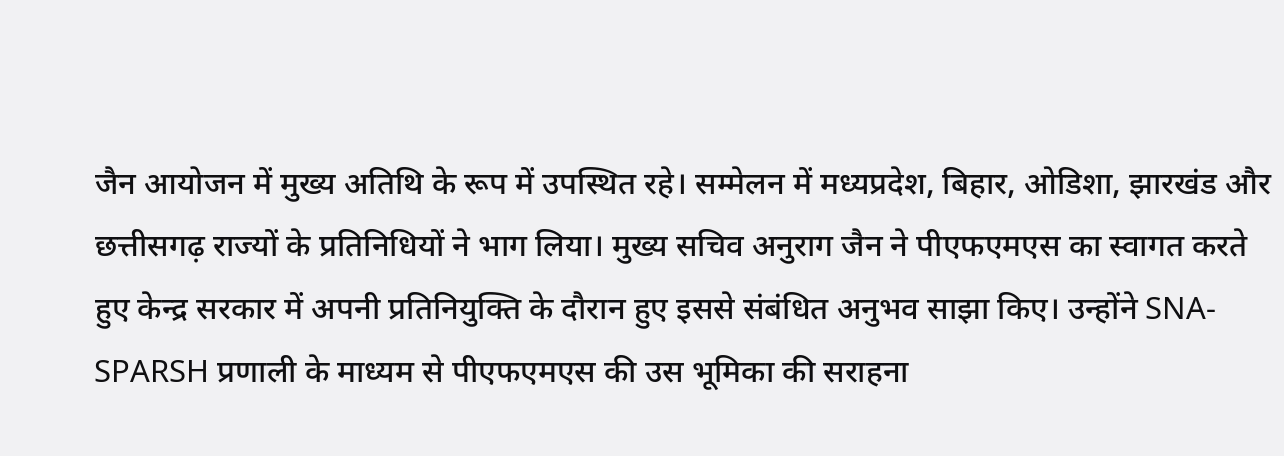जैन आयोजन में मुख्य अतिथि के रूप में उपस्थित रहे। सम्मेलन में मध्यप्रदेश, बिहार, ओडिशा, झारखंड और छत्तीसगढ़ राज्यों के प्रतिनिधियों ने भाग लिया। मुख्य सचिव अनुराग जैन ने पीएफएमएस का स्वागत करते हुए केन्द्र सरकार में अपनी प्रतिनियुक्ति के दौरान हुए इससे संबंधित अनुभव साझा किए। उन्होंने SNA-SPARSH प्रणाली के माध्यम से पीएफएमएस की उस भूमिका की सराहना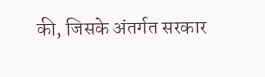की, जिसके अंतर्गत सरकार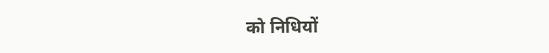को निधियों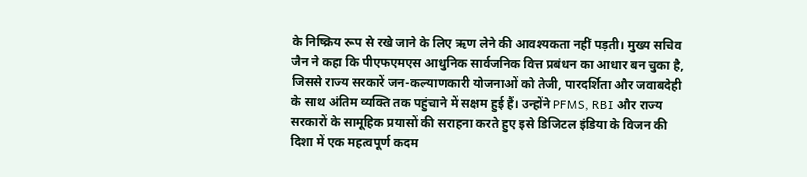के निष्क्रिय रूप से रखे जाने के लिए ऋण लेने की आवश्यकता नहीं पड़ती। मुख्य सचिव जैन ने कहा कि पीएफएमएस आधुनिक सार्वजनिक वित्त प्रबंधन का आधार बन चुका है, जिससे राज्य सरकारें जन-कल्याणकारी योजनाओं को तेजी, पारदर्शिता और जवाबदेही के साथ अंतिम व्यक्ति तक पहुंचाने में सक्षम हुई हैं। उन्होंने PFMS, RBI और राज्य सरकारों के सामूहिक प्रयासों की सराहना करते हुए इसे डिजिटल इंडिया के विजन की दिशा में एक महत्वपूर्ण कदम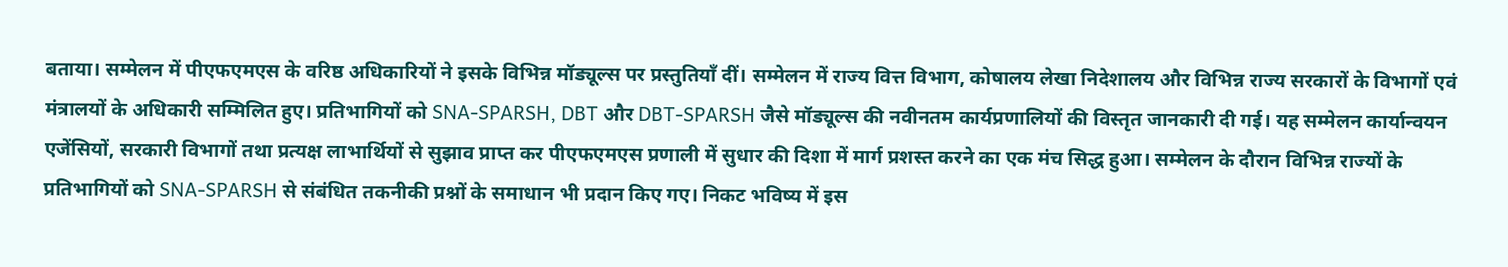बताया। सम्मेलन में पीएफएमएस के वरिष्ठ अधिकारियों ने इसके विभिन्न मॉड्यूल्स पर प्रस्तुतियाँ दीं। सम्मेलन में राज्य वित्त विभाग, कोषालय लेखा निदेशालय और विभिन्न राज्य सरकारों के विभागों एवं मंत्रालयों के अधिकारी सम्मिलित हुए। प्रतिभागियों को SNA-SPARSH, DBT और DBT-SPARSH जैसे मॉड्यूल्स की नवीनतम कार्यप्रणालियों की विस्तृत जानकारी दी गई। यह सम्मेलन कार्यान्वयन एजेंसियों, सरकारी विभागों तथा प्रत्यक्ष लाभार्थियों से सुझाव प्राप्त कर पीएफएमएस प्रणाली में सुधार की दिशा में मार्ग प्रशस्त करने का एक मंच सिद्ध हुआ। सम्मेलन के दौरान विभिन्न राज्यों के प्रतिभागियों को SNA-SPARSH से संबंधित तकनीकी प्रश्नों के समाधान भी प्रदान किए गए। निकट भविष्य में इस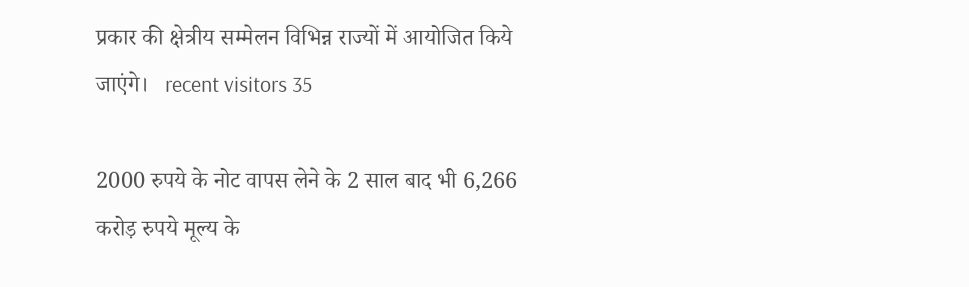प्रकार की क्षेत्रीय सम्मेलन विभिन्न राज्यों में आयोजित किये जाएंगे।   recent visitors 35

2000 रुपये के नोट वापस लेने के 2 साल बाद भी 6,266 करोड़ रुपये मूल्य के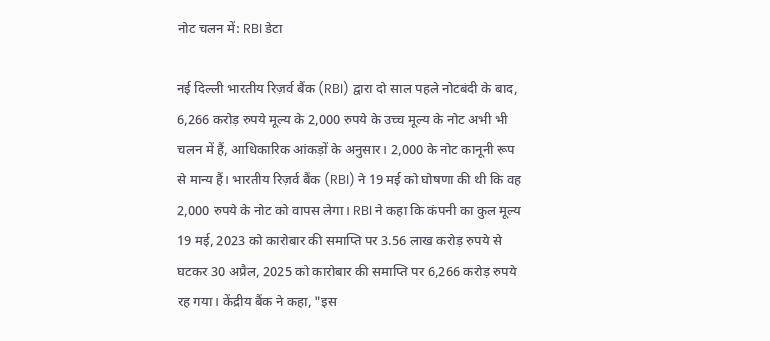नोट चलन में: RBI डेटा

नई दिल्ली भारतीय रिज़र्व बैंक (RBI) द्वारा दो साल पहले नोटबंदी के बाद, 6,266 करोड़ रुपये मूल्य के 2,000 रुपये के उच्च मूल्य के नोट अभी भी चलन में हैं, आधिकारिक आंकड़ों के अनुसार। 2,000 के नोट कानूनी रूप से मान्य हैं। भारतीय रिज़र्व बैंक (RBI) ने 19 मई को घोषणा की थी कि वह 2,000 रुपये के नोट को वापस लेगा। RBI ने कहा कि कंपनी का कुल मूल्य 19 मई, 2023 को कारोबार की समाप्ति पर 3.56 लाख करोड़ रुपये से घटकर 30 अप्रैल, 2025 को कारोबार की समाप्ति पर 6,266 करोड़ रुपये रह गया। केंद्रीय बैंक ने कहा, "इस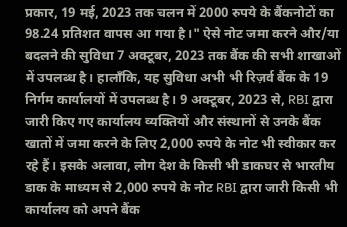प्रकार, 19 मई, 2023 तक चलन में 2000 रुपये के बैंकनोटों का 98.24 प्रतिशत वापस आ गया है।" ऐसे नोट जमा करने और/या बदलने की सुविधा 7 अक्टूबर, 2023 तक बैंक की सभी शाखाओं में उपलब्ध है। हालाँकि, यह सुविधा अभी भी रिज़र्व बैंक के 19 निर्गम कार्यालयों में उपलब्ध है। 9 अक्टूबर, 2023 से, RBI द्वारा जारी किए गए कार्यालय व्यक्तियों और संस्थानों से उनके बैंक खातों में जमा करने के लिए 2,000 रुपये के नोट भी स्वीकार कर रहे हैं। इसके अलावा, लोग देश के किसी भी डाकघर से भारतीय डाक के माध्यम से 2,000 रुपये के नोट RBI द्वारा जारी किसी भी कार्यालय को अपने बैंक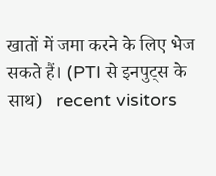खातों में जमा करने के लिए भेज सकते हैं। (PTI से इनपुट्स के साथ)   recent visitors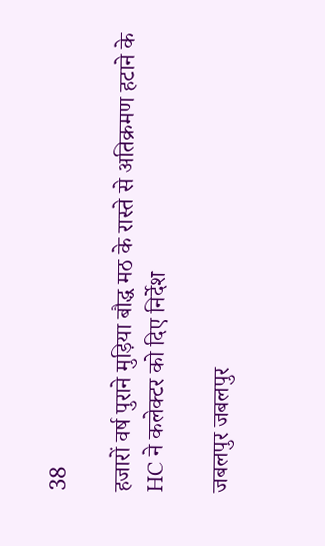38

हजारों वर्ष पुराने मुड़िया बौद्ध मठ के रास्ते से अतिक्रमण हटाने के HC ने कलेक्टर को दिए निर्देश

जबलपुर जबलपुर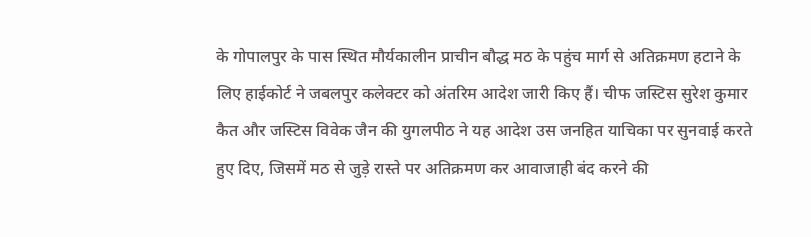के गोपालपुर के पास स्थित मौर्यकालीन प्राचीन बौद्ध मठ के पहुंच मार्ग से अतिक्रमण हटाने के लिए हाईकोर्ट ने जबलपुर कलेक्टर को अंतरिम आदेश जारी किए हैं। चीफ जस्टिस सुरेश कुमार कैत और जस्टिस विवेक जैन की युगलपीठ ने यह आदेश उस जनहित याचिका पर सुनवाई करते हुए दिए, जिसमें मठ से जुड़े रास्ते पर अतिक्रमण कर आवाजाही बंद करने की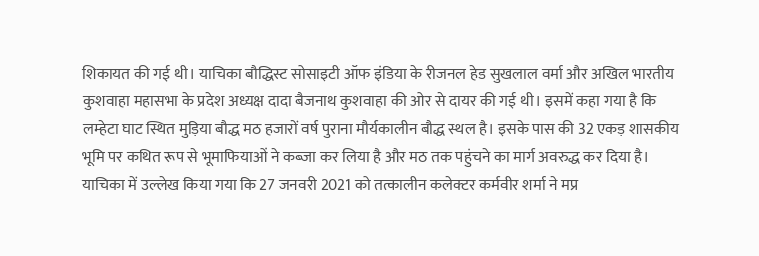शिकायत की गई थी। याचिका बौद्धिस्ट सोसाइटी ऑफ इंडिया के रीजनल हेड सुखलाल वर्मा और अखिल भारतीय कुशवाहा महासभा के प्रदेश अध्यक्ष दादा बैजनाथ कुशवाहा की ओर से दायर की गई थी। इसमें कहा गया है कि लम्हेटा घाट स्थित मुड़िया बौद्ध मठ हजारों वर्ष पुराना मौर्यकालीन बौद्ध स्थल है। इसके पास की 32 एकड़ शासकीय भूमि पर कथित रूप से भूमाफियाओं ने कब्जा कर लिया है और मठ तक पहुंचने का मार्ग अवरुद्ध कर दिया है। याचिका में उल्लेख किया गया कि 27 जनवरी 2021 को तत्कालीन कलेक्टर कर्मवीर शर्मा ने मप्र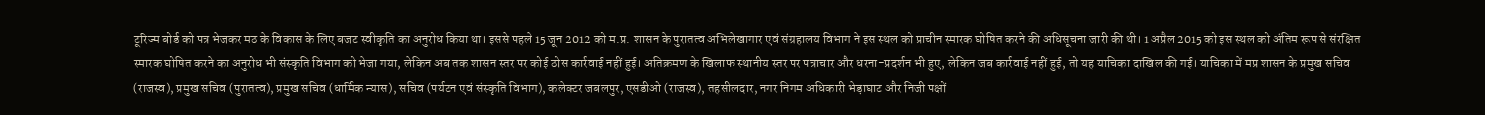टूरिज्म बोर्ड को पत्र भेजकर मठ के विकास के लिए बजट स्वीकृति का अनुरोध किया था। इससे पहले 15 जून 2012 को म.प्र. शासन के पुरातत्व अभिलेखागार एवं संग्रहालय विभाग ने इस स्थल को प्राचीन स्मारक घोषित करने की अधिसूचना जारी की थी। 1 अप्रैल 2015 को इस स्थल को अंतिम रूप से संरक्षित स्मारक घोषित करने का अनुरोध भी संस्कृति विभाग को भेजा गया, लेकिन अब तक शासन स्तर पर कोई ठोस कार्रवाई नहीं हुई। अतिक्रमण के खिलाफ स्थानीय स्तर पर पत्राचार और धरना-प्रदर्शन भी हुए, लेकिन जब कार्रवाई नहीं हुई, तो यह याचिका दाखिल की गई। याचिका में मप्र शासन के प्रमुख सचिव (राजस्व), प्रमुख सचिव (पुरातत्व), प्रमुख सचिव (धार्मिक न्यास), सचिव (पर्यटन एवं संस्कृति विभाग), कलेक्टर जबलपुर, एसडीओ (राजस्व), तहसीलदार, नगर निगम अधिकारी भेड़ाघाट और निजी पक्षों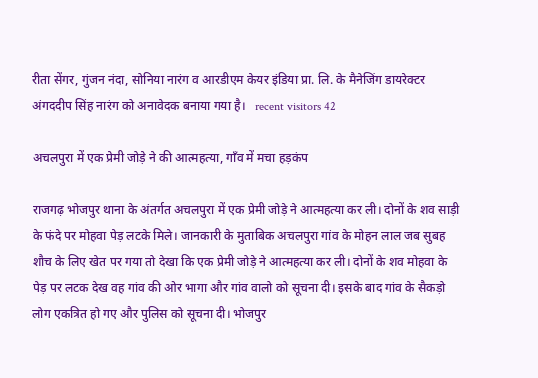रीता सेंगर, गुंजन नंदा, सोनिया नारंग व आरडीएम केयर इंडिया प्रा. लि. के मैनेजिंग डायरेक्टर अंगददीप सिंह नारंग को अनावेदक बनाया गया है।   recent visitors 42

अचलपुरा में एक प्रेमी जोड़े ने की आत्महत्या, गाँव में मचा हड़कंप

राजगढ़ भोजपुर थाना के अंतर्गत अचलपुरा में एक प्रेमी जोड़े ने आत्महत्या कर ली। दोनों के शव साड़ी के फंदे पर मोहवा पेड़ लटके मिले। जानकारी के मुताबिक अचलपुरा गांव के मोहन लाल जब सुबह शौच के लिए खेत पर गया तो देखा कि एक प्रेमी जोड़े ने आत्महत्या कर ली। दोनों के शव मोहवा के पेड़ पर लटक देख वह गांव की ओर भागा और गांव वालो को सूचना दी। इसके बाद गांव के सैकड़ो लोग एकत्रित हो गए और पुलिस को सूचना दी। भोजपुर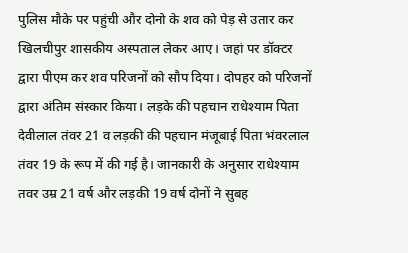पुलिस मौके पर पहुंची और दोनो के शव को पेड़ से उतार कर खिलचीपुर शासकीय अस्पताल लेकर आए। जहां पर डॉक्टर द्वारा पीएम कर शव परिजनों को सौप दिया। दोपहर को परिजनों द्वारा अंतिम संस्कार किया। लड़के की पहचान राधेश्याम पिता देवीलाल तंवर 21 व लड़की की पहचान मंजूबाई पिता भंवरलाल तंवर 19 के रूप में की गई है। जानकारी के अनुसार राधेश्याम तवर उम्र 21 वर्ष और लड़की 19 वर्ष दोनों ने सुबह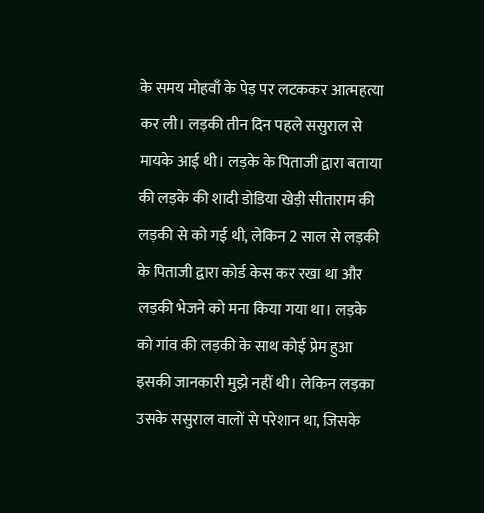के समय मोहवाँ के पेड़ पर लटककर आत्महत्या कर ली। लड़की तीन दिन पहले ससुराल से मायके आई थी। लड़के के पिताजी द्वारा बताया की लड़के की शादी डोडिया खेड़ी सीताराम की लड़की से को गई थी, लेकिन 2 साल से लड़की के पिताजी द्वारा कोर्ड केस कर रखा था और लड़की भेजने को मना किया गया था। लड़के को गांव की लड़की के साथ कोई प्रेम हुआ इसकी जानकारी मुझे नहीं थी। लेकिन लड़का उसके ससुराल वालों से परेशान था, जिसके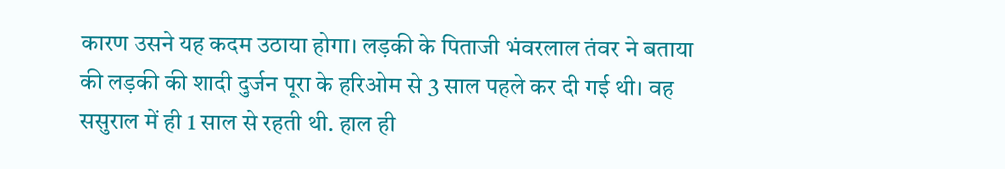कारण उसने यह कदम उठाया होगा। लड़की के पिताजी भंवरलाल तंवर ने बताया की लड़की की शादी दुर्जन पूरा के हरिओम से 3 साल पहले कर दी गई थी। वह ससुराल में ही 1 साल से रहती थी. हाल ही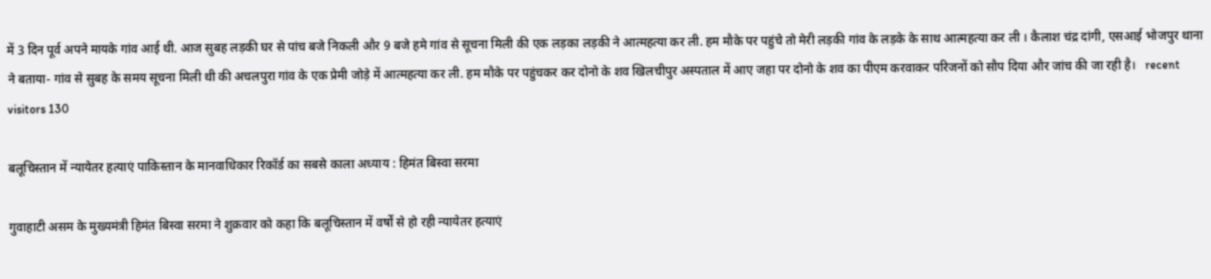में 3 दिन पूर्व अपने मायके गांव आई थी. आज सुबह लड़की घर से पांच बजे निकली और 9 बजे हमे गांव से सूचना मिली की एक लड़का लड़की ने आत्महत्या कर ली. हम मौके पर पहुंचे तो मेरी लड़की गांव के लड़के के साथ आत्महत्या कर ली । कैलाश चंद्र दांगी, एसआई भोजपुर थाना ने बताया- गांव से सुबह के समय सूचना मिली थी की अचलपुरा गांव के एक प्रेमी जोड़े में आत्महत्या कर ली. हम मौके पर पहुंचकर कर दोनो के शव खिलचीपुर अस्पताल में आए जहा पर दोनो के शव का पीएम करवाकर परिजनों को सौप दिया और जांच की जा रही है।   recent visitors 130

बलूचिस्तान में न्यायेतर हत्याएं पाकिस्तान के मानवाधिकार रिकॉर्ड का सबसे काला अध्याय : हिमंत बिस्वा सरमा

गुवाहाटी असम के मुख्यमंत्री हिमंत बिस्वा सरमा ने शुक्रवार को कहा कि बलूचिस्तान में वर्षों से हो रही न्यायेतर हत्याएं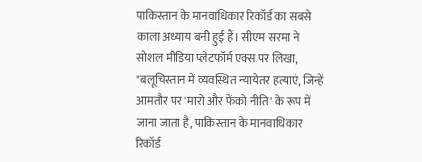पाकिस्तान के मानवाधिकार रिकॉर्ड का सबसे काला अध्याय बनी हुई हैं। सीएम सरमा ने सोशल मीडिया प्लेटफॉर्म एक्स पर लिखा, "बलूचिस्तान में व्यवस्थित न्यायेतर हत्याएं, जिन्हें आमतौर पर 'मारो और फेंको नीति' के रूप में जाना जाता है, पाकिस्तान के मानवाधिकार रिकॉर्ड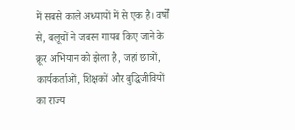में सबसे काले अध्यायों में से एक है। वर्षों से, बलूचों ने जबरन गायब किए जाने के क्रूर अभियान को झेला है, जहां छात्रों, कार्यकर्ताओं, शिक्षकों और बुद्धिजीवियों का राज्य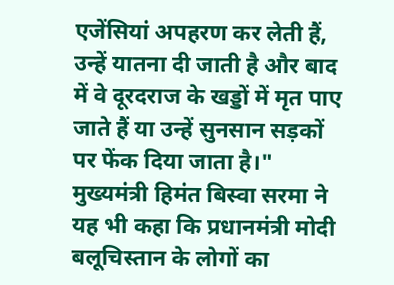एजेंसियां अपहरण कर लेती हैं, उन्हें यातना दी जाती है और बाद में वे दूरदराज के खड्डों में मृत पाए जाते हैं या उन्हें सुनसान सड़कों पर फेंक दिया जाता है।" मुख्यमंत्री हिमंत बिस्वा सरमा ने यह भी कहा कि प्रधानमंत्री मोदी बलूचिस्तान के लोगों का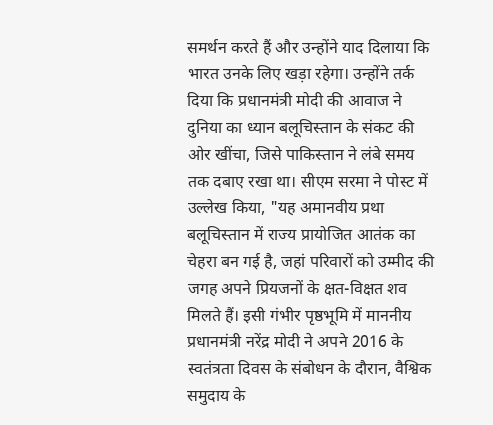समर्थन करते हैं और उन्होंने याद दिलाया कि भारत उनके लिए खड़ा रहेगा। उन्होंने तर्क दिया कि प्रधानमंत्री मोदी की आवाज ने दुनिया का ध्यान बलूचिस्तान के संकट की ओर खींचा, जिसे पाकिस्तान ने लंबे समय तक दबाए रखा था। सीएम सरमा ने पोस्ट में उल्लेख किया, "यह अमानवीय प्रथा बलूचिस्तान में राज्य प्रायोजित आतंक का चेहरा बन गई है, जहां परिवारों को उम्मीद की जगह अपने प्रियजनों के क्षत-विक्षत शव मिलते हैं। इसी गंभीर पृष्ठभूमि में माननीय प्रधानमंत्री नरेंद्र मोदी ने अपने 2016 के स्वतंत्रता दिवस के संबोधन के दौरान, वैश्विक समुदाय के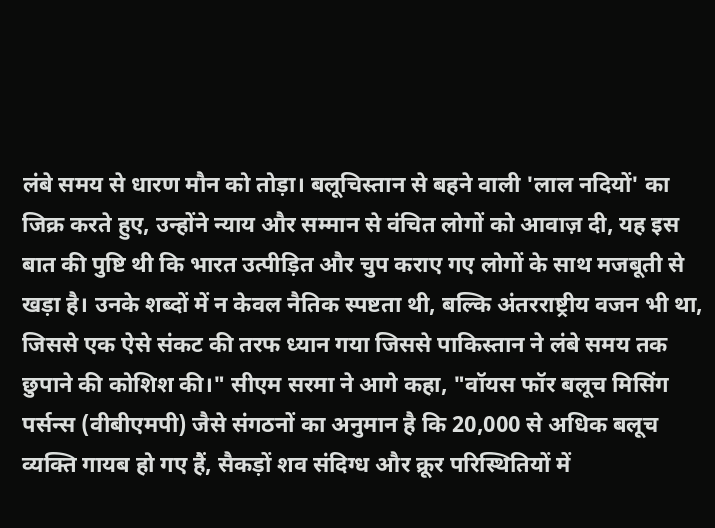लंबे समय से धारण मौन को तोड़ा। बलूचिस्तान से बहने वाली 'लाल नदियों' का जिक्र करते हुए, उन्होंने न्याय और सम्मान से वंचित लोगों को आवाज़ दी, यह इस बात की पुष्टि थी कि भारत उत्पीड़ित और चुप कराए गए लोगों के साथ मजबूती से खड़ा है। उनके शब्दों में न केवल नैतिक स्पष्टता थी, बल्कि अंतरराष्ट्रीय वजन भी था, जिससे एक ऐसे संकट की तरफ ध्यान गया जिससे पाकिस्तान ने लंबे समय तक छुपाने की कोशिश की।" सीएम सरमा ने आगे कहा, "वॉयस फॉर बलूच मिसिंग पर्सन्स (वीबीएमपी) जैसे संगठनों का अनुमान है कि 20,000 से अधिक बलूच व्यक्ति गायब हो गए हैं, सैकड़ों शव संदिग्ध और क्रूर परिस्थितियों में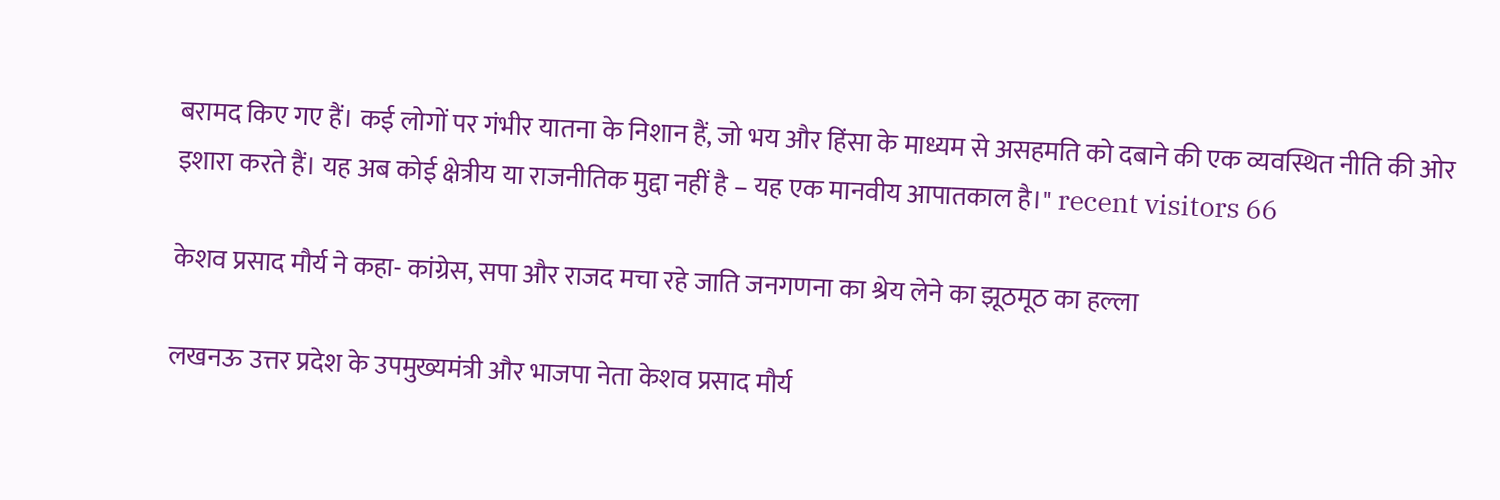बरामद किए गए हैं। कई लोगों पर गंभीर यातना के निशान हैं, जो भय और हिंसा के माध्यम से असहमति को दबाने की एक व्यवस्थित नीति की ओर इशारा करते हैं। यह अब कोई क्षेत्रीय या राजनीतिक मुद्दा नहीं है – यह एक मानवीय आपातकाल है।" recent visitors 66

केशव प्रसाद मौर्य ने कहा- कांग्रेस, सपा और राजद मचा रहे जाति जनगणना का श्रेय लेने का झूठमूठ का हल्ला

लखनऊ उत्तर प्रदेश के उपमुख्यमंत्री और भाजपा नेता केशव प्रसाद मौर्य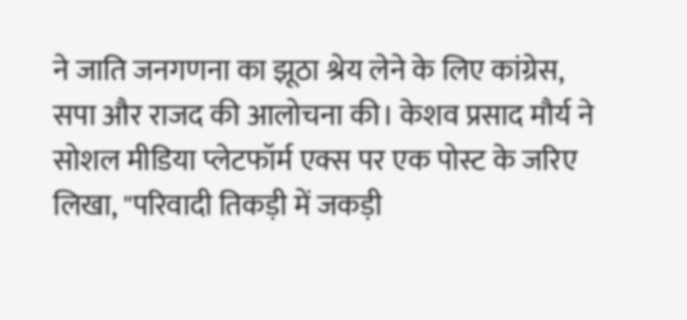ने जाति जनगणना का झूठा श्रेय लेने के लिए कांग्रेस, सपा और राजद की आलोचना की। केशव प्रसाद मौर्य ने सोशल मीडिया प्लेटफॉर्म एक्स पर एक पोस्ट के जरिए लिखा, "परिवादी तिकड़ी में जकड़ी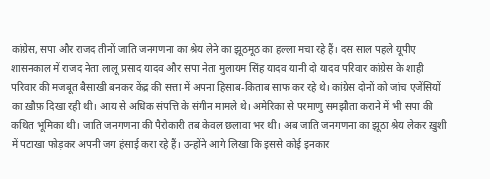कांग्रेस, सपा और राजद तीनों जाति जनगणना का श्रेय लेने का झूठमूठ का हल्ला मचा रहे हैं। दस साल पहले यूपीए शासनकाल में राजद नेता लालू प्रसाद यादव और सपा नेता मुलायम सिंह यादव यानी दो यादव परिवार कांग्रेस के शाही परिवार की मजबूत बैसाखी बनकर केंद्र की सत्ता में अपना हिसाब-किताब साफ कर रहे थे। कांग्रेस दोनों को जांच एजेंसियों का ख़ौफ़ दिखा रही थी। आय से अधिक संपत्ति के संगीन मामले थे। अमेरिका से परमाणु समझौता कराने में भी सपा की कथित भूमिका थी। जाति जनगणना की पैरोकारी तब केवल छलावा भर थी। अब जाति जनगणना का झूठा श्रेय लेकर ख़ुशी में पटाखा फोड़कर अपनी जग हंसाई करा रहे हैं। उन्होंने आगे लिखा कि इससे कोई इनकार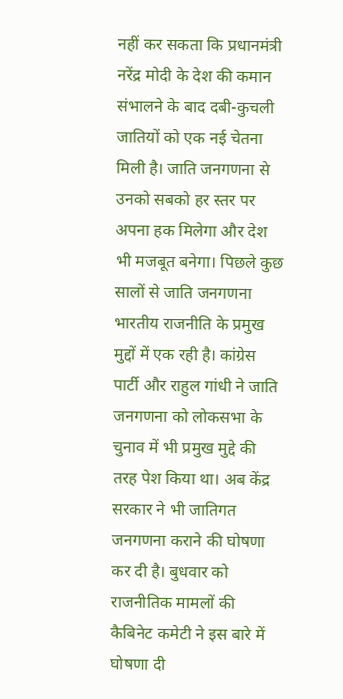नहीं कर सकता कि प्रधानमंत्री नरेंद्र मोदी के देश की कमान संभालने के बाद दबी-कुचली जातियों को एक नई चेतना मिली है। जाति जनगणना से उनको सबको हर स्तर पर अपना हक मिलेगा और देश भी मजबूत बनेगा। पिछले कुछ सालों से जाति जनगणना भारतीय राजनीति के प्रमुख मुद्दों में एक रही है। कांग्रेस पार्टी और राहुल गांधी ने जाति जनगणना को लोकसभा के चुनाव में भी प्रमुख मुद्दे की तरह पेश किया था। अब केंद्र सरकार ने भी जातिगत जनगणना कराने की घोषणा कर दी है। बुधवार को राजनीतिक मामलों की कैबिनेट कमेटी ने इस बारे में घोषणा दी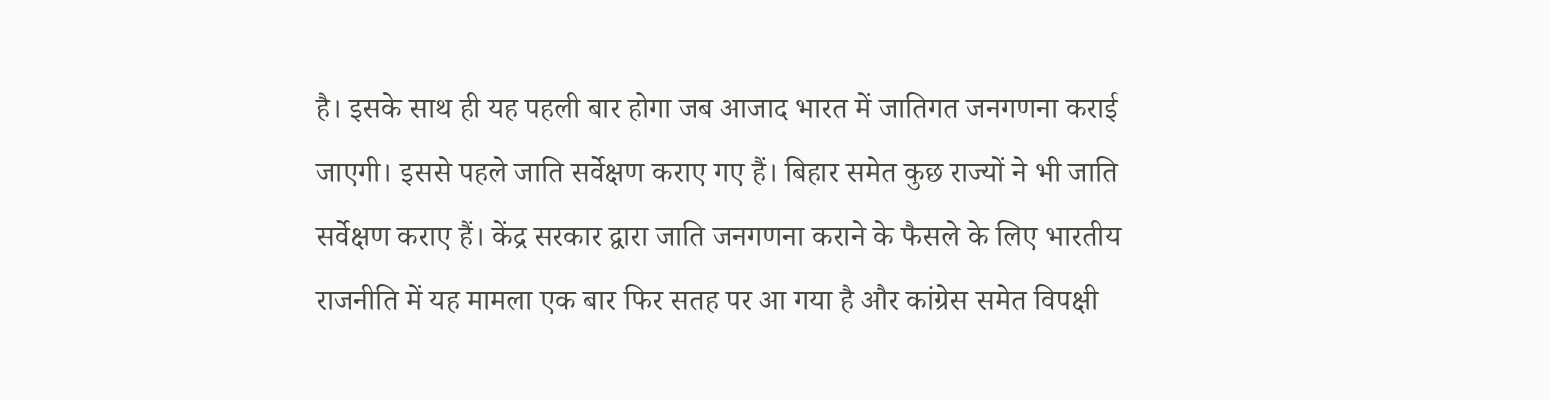है। इसके साथ ही यह पहली बार होगा जब आजाद भारत में जातिगत जनगणना कराई जाएगी। इससे पहले जाति सर्वेक्षण कराए गए हैं। बिहार समेत कुछ राज्यों ने भी जाति सर्वेक्षण कराए हैं। केंद्र सरकार द्वारा जाति जनगणना कराने के फैसले के लिए भारतीय राजनीति में यह मामला एक बार फिर सतह पर आ गया है और कांग्रेस समेत विपक्षी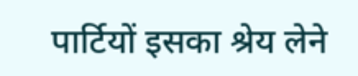पार्टियों इसका श्रेय लेने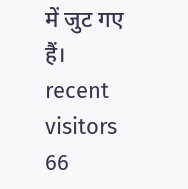में जुट गए हैं। recent visitors 66